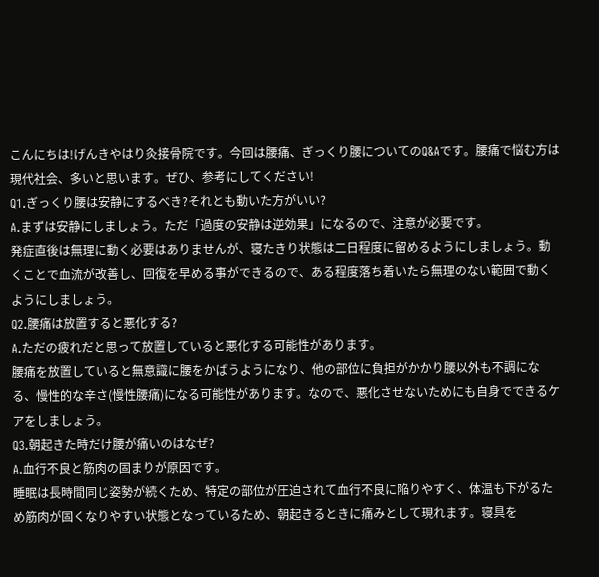こんにちは!げんきやはり灸接骨院です。今回は腰痛、ぎっくり腰についてのQ&Aです。腰痛で悩む方は現代社会、多いと思います。ぜひ、参考にしてください!
Q1.ぎっくり腰は安静にするべき?それとも動いた方がいい?
A.まずは安静にしましょう。ただ「過度の安静は逆効果」になるので、注意が必要です。
発症直後は無理に動く必要はありませんが、寝たきり状態は二日程度に留めるようにしましょう。動くことで血流が改善し、回復を早める事ができるので、ある程度落ち着いたら無理のない範囲で動くようにしましょう。
Q2.腰痛は放置すると悪化する?
A.ただの疲れだと思って放置していると悪化する可能性があります。
腰痛を放置していると無意識に腰をかばうようになり、他の部位に負担がかかり腰以外も不調になる、慢性的な辛さ(慢性腰痛)になる可能性があります。なので、悪化させないためにも自身でできるケアをしましょう。
Q3.朝起きた時だけ腰が痛いのはなぜ?
A.血行不良と筋肉の固まりが原因です。
睡眠は長時間同じ姿勢が続くため、特定の部位が圧迫されて血行不良に陥りやすく、体温も下がるため筋肉が固くなりやすい状態となっているため、朝起きるときに痛みとして現れます。寝具を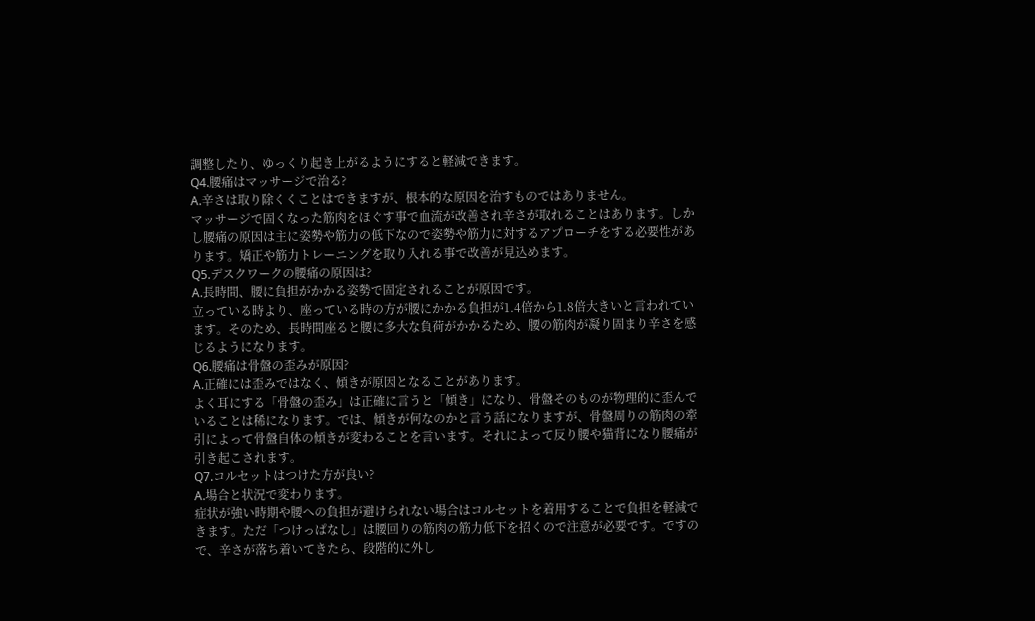調整したり、ゆっくり起き上がるようにすると軽減できます。
Q4.腰痛はマッサージで治る?
A.辛さは取り除くくことはできますが、根本的な原因を治すものではありません。
マッサージで固くなった筋肉をほぐす事で血流が改善され辛さが取れることはあります。しかし腰痛の原因は主に姿勢や筋力の低下なので姿勢や筋力に対するアプローチをする必要性があります。矯正や筋力トレーニングを取り入れる事で改善が見込めます。
Q5.デスクワークの腰痛の原因は?
A.長時間、腰に負担がかかる姿勢で固定されることが原因です。
立っている時より、座っている時の方が腰にかかる負担が1.4倍から1.8倍大きいと言われています。そのため、長時間座ると腰に多大な負荷がかかるため、腰の筋肉が凝り固まり辛さを感じるようになります。
Q6.腰痛は骨盤の歪みが原因?
A.正確には歪みではなく、傾きが原因となることがあります。
よく耳にする「骨盤の歪み」は正確に言うと「傾き」になり、骨盤そのものが物理的に歪んでいることは稀になります。では、傾きが何なのかと言う話になりますが、骨盤周りの筋肉の牽引によって骨盤自体の傾きが変わることを言います。それによって反り腰や猫背になり腰痛が引き起こされます。
Q7.コルセットはつけた方が良い?
A.場合と状況で変わります。
症状が強い時期や腰への負担が避けられない場合はコルセットを着用することで負担を軽減できます。ただ「つけっぱなし」は腰回りの筋肉の筋力低下を招くので注意が必要です。ですので、辛さが落ち着いてきたら、段階的に外し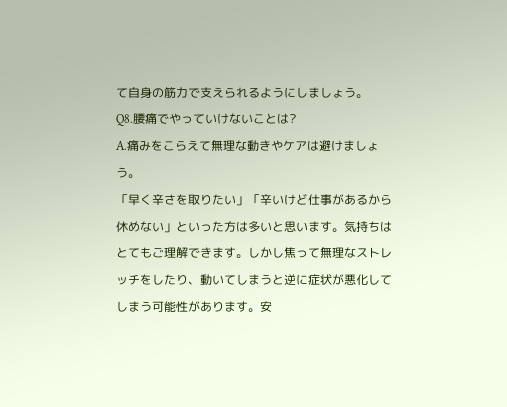て自身の筋力で支えられるようにしましょう。
Q8.腰痛でやっていけないことは?
A.痛みをこらえて無理な動きやケアは避けましょう。
「早く辛さを取りたい」「辛いけど仕事があるから休めない」といった方は多いと思います。気持ちはとてもご理解できます。しかし焦って無理なストレッチをしたり、動いてしまうと逆に症状が悪化してしまう可能性があります。安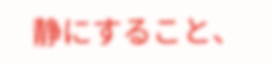静にすること、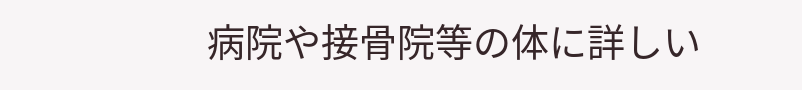病院や接骨院等の体に詳しい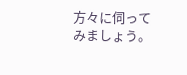方々に伺ってみましょう。